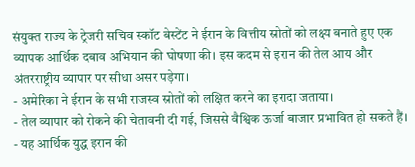संयुक्त राज्य के ट्रेजरी सचिव स्कॉट बेस्टेंट ने ईरान के वित्तीय स्रोतों को लक्ष्य बनाते हुए एक व्यापक आर्थिक दबाव अभियान की घोषणा की। इस कदम से इरान की तेल आय और अंतरराष्ट्रीय व्यापार पर सीधा असर पड़ेगा।
- अमेरिका ने ईरान के सभी राजस्व स्रोतों को लक्षित करने का इरादा जताया।
- तेल व्यापार को रोकने की चेतावनी दी गई, जिससे वैश्विक ऊर्जा बाजार प्रभावित हो सकते हैं।
- यह आर्थिक युद्ध इरान की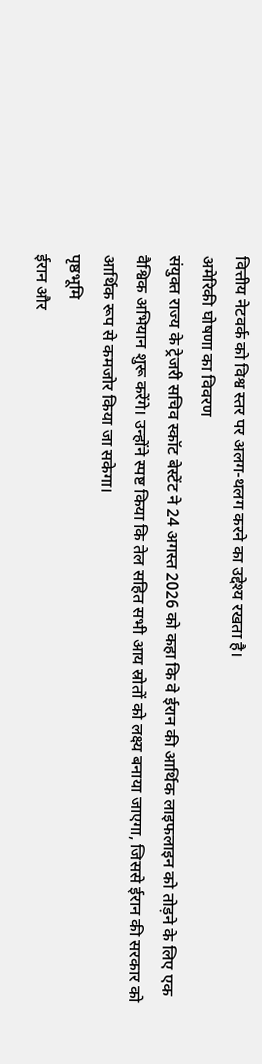वित्तीय नेटवर्क को विश्व स्तर पर अलग-थलग करने का उद्देश्य रखता है।
अमेरिकी घोषणा का विवरण
संयुक्त राज्य के ट्रेजरी सचिव स्कॉट बेस्टेंट ने 24 अगस्त 2026 को कहा कि वे ईरान की आर्थिक लाइफलाइन को तोड़ने के लिए एक वैश्विक अभियान शुरू करेंगे। उन्होंने स्पष्ट किया कि तेल सहित सभी आय स्रोतों को लक्ष्य बनाया जाएगा, जिससे ईरान की सरकार को आर्थिक रूप से कमजोर किया जा सकेगा।
पृष्ठभूमि
ईरान और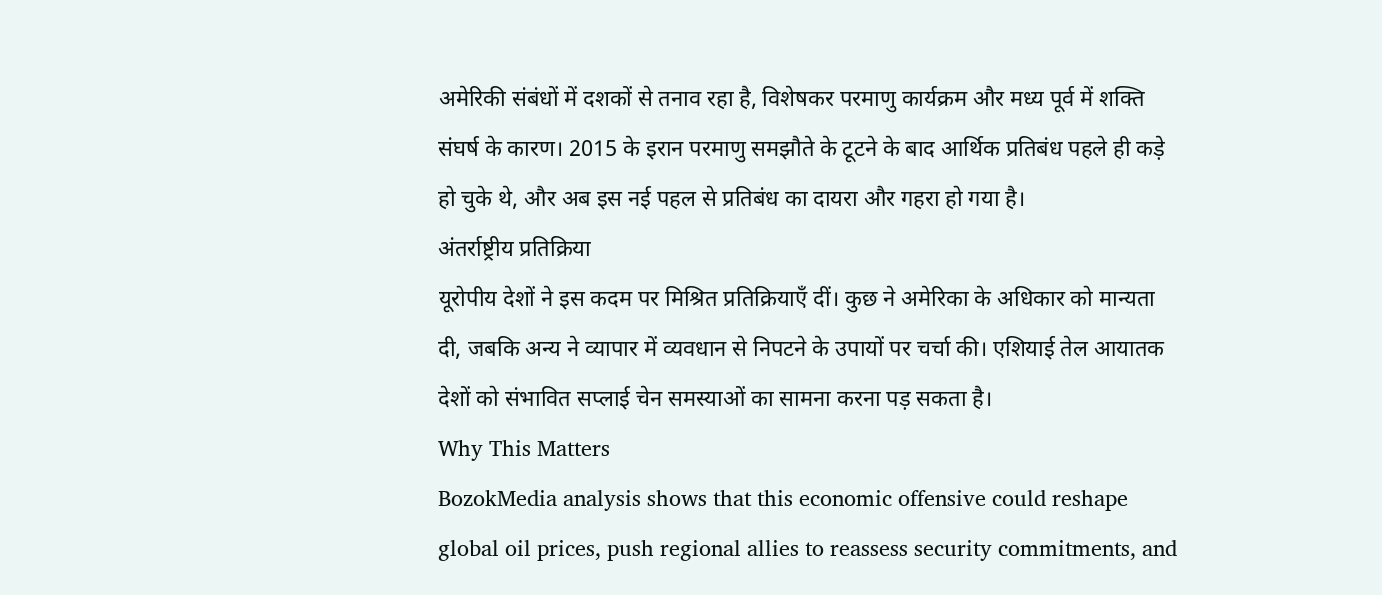अमेरिकी संबंधों में दशकों से तनाव रहा है, विशेषकर परमाणु कार्यक्रम और मध्य पूर्व में शक्ति संघर्ष के कारण। 2015 के इरान परमाणु समझौते के टूटने के बाद आर्थिक प्रतिबंध पहले ही कड़े हो चुके थे, और अब इस नई पहल से प्रतिबंध का दायरा और गहरा हो गया है।
अंतर्राष्ट्रीय प्रतिक्रिया
यूरोपीय देशों ने इस कदम पर मिश्रित प्रतिक्रियाएँ दीं। कुछ ने अमेरिका के अधिकार को मान्यता दी, जबकि अन्य ने व्यापार में व्यवधान से निपटने के उपायों पर चर्चा की। एशियाई तेल आयातक देशों को संभावित सप्लाई चेन समस्याओं का सामना करना पड़ सकता है।
Why This Matters
BozokMedia analysis shows that this economic offensive could reshape global oil prices, push regional allies to reassess security commitments, and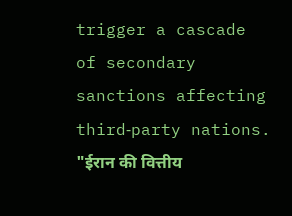trigger a cascade of secondary sanctions affecting third‑party nations.
"ईरान की वित्तीय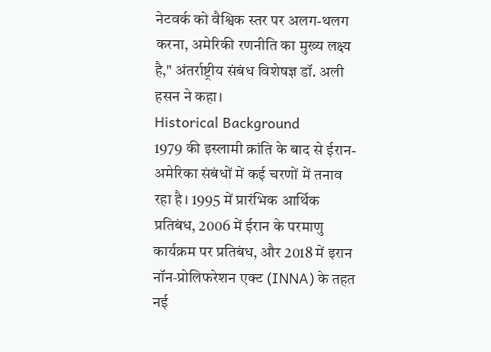नेटवर्क को वैश्विक स्तर पर अलग-थलग करना, अमेरिकी रणनीति का मुख्य लक्ष्य है," अंतर्राष्ट्रीय संबंध विशेषज्ञ डॉ. अली हसन ने कहा।
Historical Background
1979 की इस्लामी क्रांति के बाद से ईरान-अमेरिका संबंधों में कई चरणों में तनाव रहा है। 1995 में प्रारंभिक आर्थिक प्रतिबंध, 2006 में ईरान के परमाणु कार्यक्रम पर प्रतिबंध, और 2018 में इरान नॉन‑प्रोलिफरेशन एक्ट (INNA) के तहत नई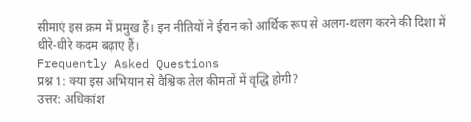सीमाएं इस क्रम में प्रमुख हैं। इन नीतियों ने ईरान को आर्थिक रूप से अलग-थलग करने की दिशा में धीरे‑धीरे कदम बढ़ाए हैं।
Frequently Asked Questions
प्रश्न 1: क्या इस अभियान से वैश्विक तेल कीमतों में वृद्धि होगी?
उत्तर: अधिकांश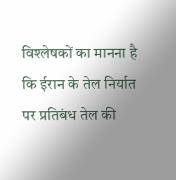विश्लेषकों का मानना है कि ईरान के तेल निर्यात पर प्रतिबंध तेल की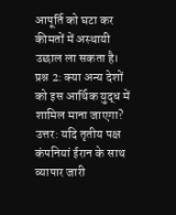आपूर्ति को घटा कर कीमतों में अस्थायी उछाल ला सकता है।
प्रश्न 2: क्या अन्य देशों को इस आर्थिक युद्ध में शामिल माना जाएगा?
उत्तर: यदि तृतीय पक्ष कंपनियां ईरान के साथ व्यापार जारी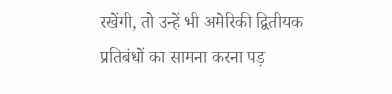रखेंगी, तो उन्हें भी अमेरिकी द्वितीयक प्रतिबंधों का सामना करना पड़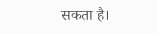सकता है।